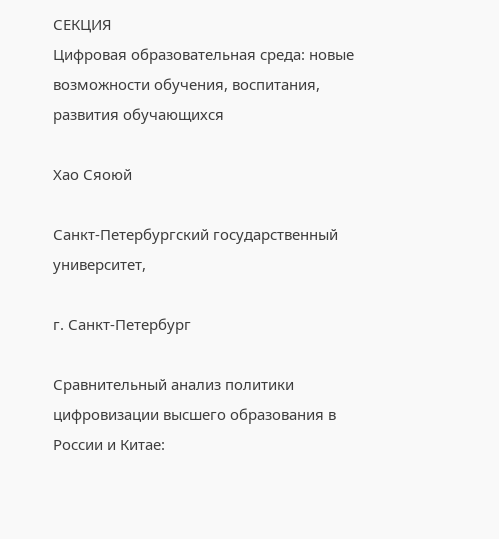СЕКЦИЯ
Цифровая образовательная среда: новые возможности обучения, воспитания, развития обучающихся

Хао Сяоюй

Санкт-Петербургский государственный университет,

г. Санкт-Петербург

Сравнительный анализ политики цифровизации высшего образования в России и Китае: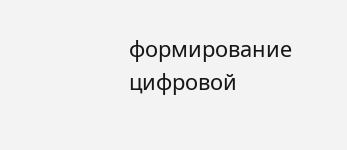формирование цифровой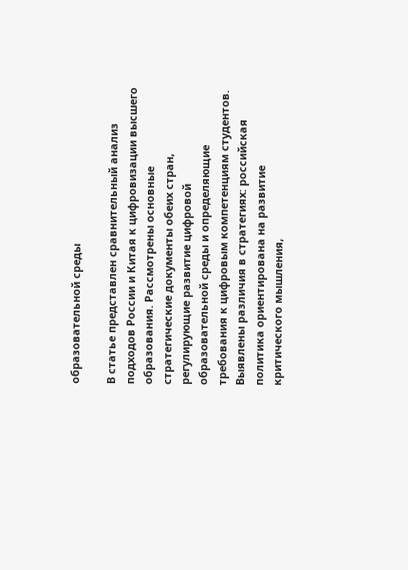образовательной среды

В статье представлен сравнительный анализ подходов России и Китая к цифровизации высшего образования. Рассмотрены основные стратегические документы обеих стран, регулирующие развитие цифровой образовательной среды и определяющие требования к цифровым компетенциям студентов. Выявлены различия в стратегиях: российская политика ориентирована на развитие критического мышления,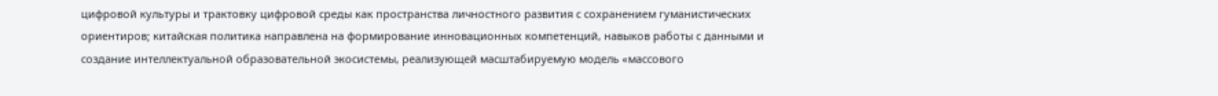цифровой культуры и трактовку цифровой среды как пространства личностного развития с сохранением гуманистических ориентиров; китайская политика направлена на формирование инновационных компетенций, навыков работы с данными и создание интеллектуальной образовательной экосистемы, реализующей масштабируемую модель «массового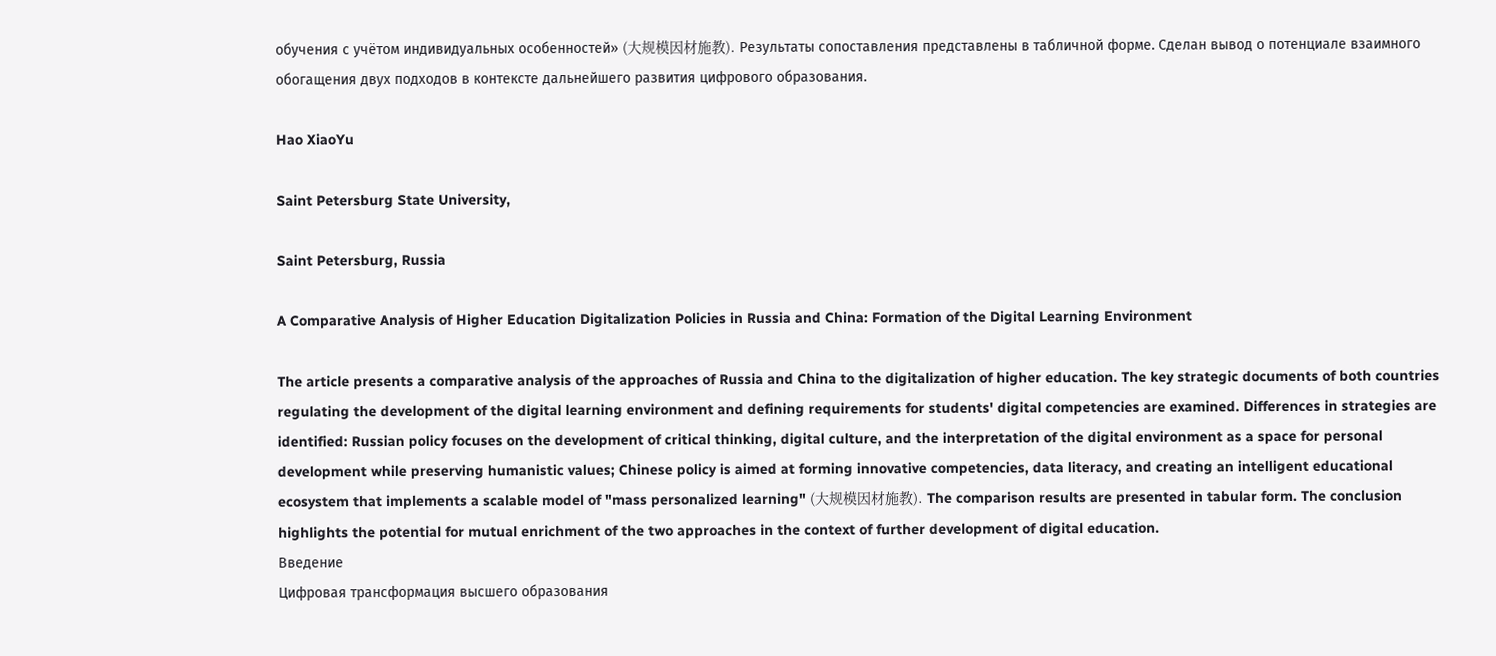обучения с учётом индивидуальных особенностей» (大规模因材施教). Результаты сопоставления представлены в табличной форме. Сделан вывод о потенциале взаимного обогащения двух подходов в контексте дальнейшего развития цифрового образования.

Hao XiaoYu

Saint Petersburg State University,

Saint Petersburg, Russia

A Comparative Analysis of Higher Education Digitalization Policies in Russia and China: Formation of the Digital Learning Environment

The article presents a comparative analysis of the approaches of Russia and China to the digitalization of higher education. The key strategic documents of both countries regulating the development of the digital learning environment and defining requirements for students' digital competencies are examined. Differences in strategies are identified: Russian policy focuses on the development of critical thinking, digital culture, and the interpretation of the digital environment as a space for personal development while preserving humanistic values; Chinese policy is aimed at forming innovative competencies, data literacy, and creating an intelligent educational ecosystem that implements a scalable model of "mass personalized learning" (大规模因材施教). The comparison results are presented in tabular form. The conclusion highlights the potential for mutual enrichment of the two approaches in the context of further development of digital education.
Введение
Цифровая трансформация высшего образования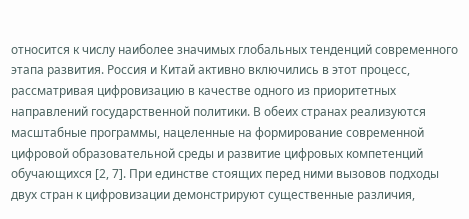относится к числу наиболее значимых глобальных тенденций современного этапа развития. Россия и Китай активно включились в этот процесс, рассматривая цифровизацию в качестве одного из приоритетных направлений государственной политики. В обеих странах реализуются масштабные программы, нацеленные на формирование современной цифровой образовательной среды и развитие цифровых компетенций обучающихся [2, 7]. При единстве стоящих перед ними вызовов подходы двух стран к цифровизации демонстрируют существенные различия,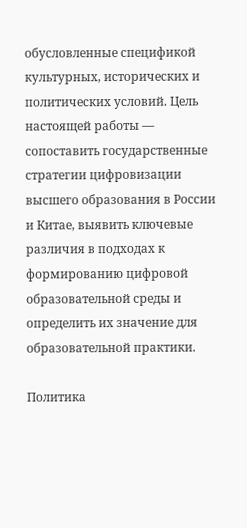обусловленные спецификой культурных, исторических и политических условий. Цель настоящей работы — сопоставить государственные стратегии цифровизации высшего образования в России и Китае, выявить ключевые различия в подходах к формированию цифровой образовательной среды и определить их значение для образовательной практики.

Политика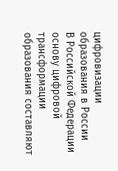цифровизации образования в России
В Российской Федерации основу цифровой трансформации образования составляют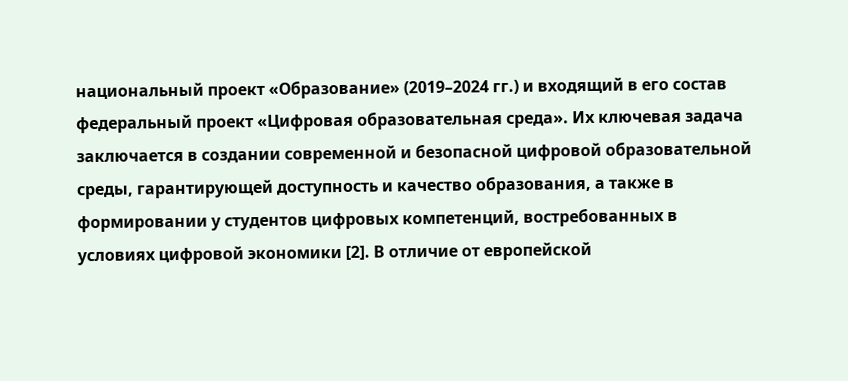национальный проект «Образование» (2019–2024 гг.) и входящий в его состав федеральный проект «Цифровая образовательная среда». Их ключевая задача заключается в создании современной и безопасной цифровой образовательной среды, гарантирующей доступность и качество образования, а также в формировании у студентов цифровых компетенций, востребованных в условиях цифровой экономики [2]. В отличие от европейской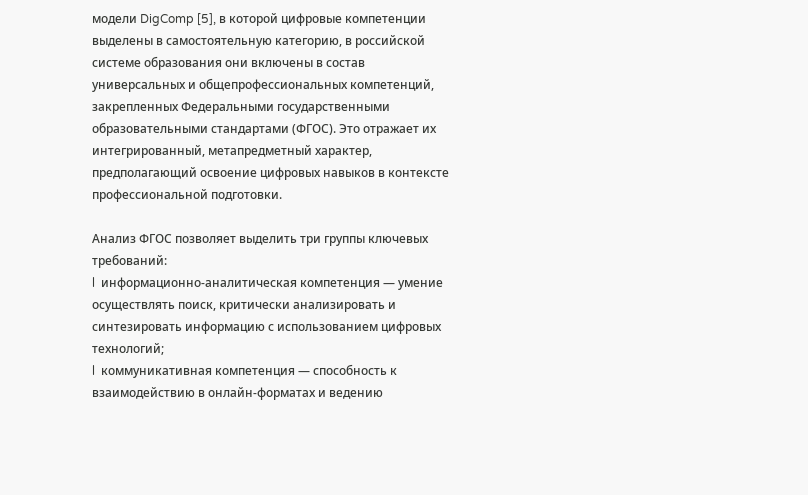модели DigComp [5], в которой цифровые компетенции выделены в самостоятельную категорию, в российской системе образования они включены в состав универсальных и общепрофессиональных компетенций, закрепленных Федеральными государственными образовательными стандартами (ФГОС). Это отражает их интегрированный, метапредметный характер, предполагающий освоение цифровых навыков в контексте профессиональной подготовки.

Анализ ФГОС позволяет выделить три группы ключевых требований:
l  информационно-аналитическая компетенция — умение осуществлять поиск, критически анализировать и синтезировать информацию с использованием цифровых технологий;
l  коммуникативная компетенция — способность к взаимодействию в онлайн-форматах и ведению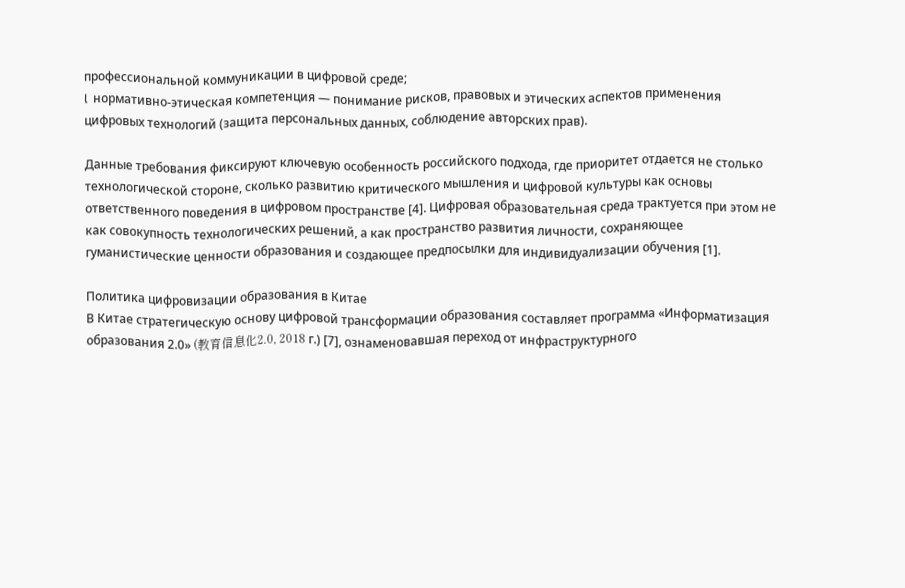профессиональной коммуникации в цифровой среде;
l  нормативно-этическая компетенция — понимание рисков, правовых и этических аспектов применения цифровых технологий (защита персональных данных, соблюдение авторских прав).

Данные требования фиксируют ключевую особенность российского подхода, где приоритет отдается не столько технологической стороне, сколько развитию критического мышления и цифровой культуры как основы ответственного поведения в цифровом пространстве [4]. Цифровая образовательная среда трактуется при этом не как совокупность технологических решений, а как пространство развития личности, сохраняющее гуманистические ценности образования и создающее предпосылки для индивидуализации обучения [1].

Политика цифровизации образования в Китае
В Китае стратегическую основу цифровой трансформации образования составляет программа «Информатизация образования 2.0» (教育信息化2.0, 2018 г.) [7], ознаменовавшая переход от инфраструктурного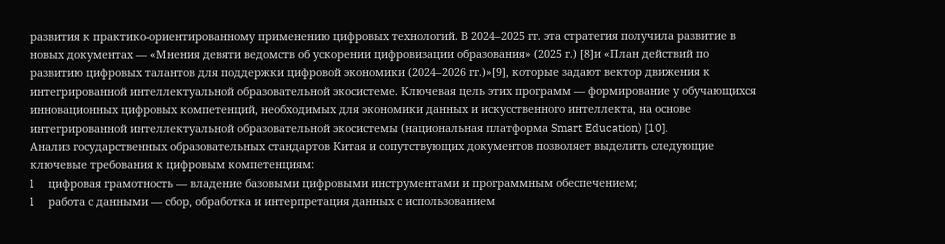развития к практико-ориентированному применению цифровых технологий. В 2024–2025 гг. эта стратегия получила развитие в новых документах — «Мнения девяти ведомств об ускорении цифровизации образования» (2025 г.) [8]и «План действий по развитию цифровых талантов для поддержки цифровой экономики (2024–2026 гг.)»[9], которые задают вектор движения к интегрированной интеллектуальной образовательной экосистеме. Ключевая цель этих программ — формирование у обучающихся инновационных цифровых компетенций, необходимых для экономики данных и искусственного интеллекта, на основе интегрированной интеллектуальной образовательной экосистемы (национальная платформа Smart Education) [10].
Анализ государственных образовательных стандартов Китая и сопутствующих документов позволяет выделить следующие ключевые требования к цифровым компетенциям:
l     цифровая грамотность — владение базовыми цифровыми инструментами и программным обеспечением;
l     работа с данными — сбор, обработка и интерпретация данных с использованием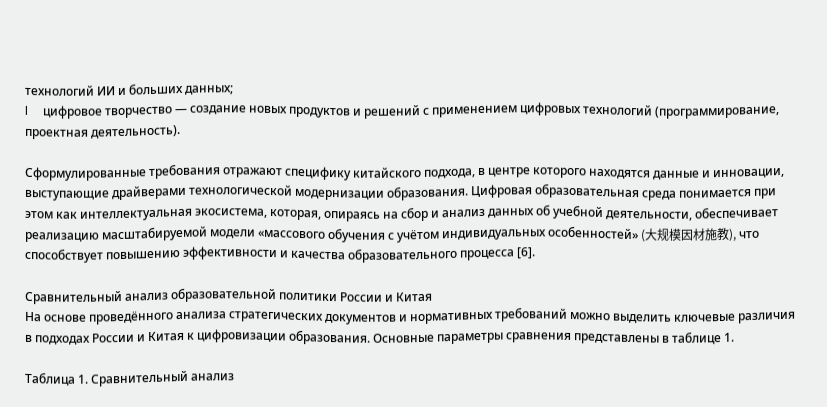технологий ИИ и больших данных;
l     цифровое творчество — создание новых продуктов и решений с применением цифровых технологий (программирование, проектная деятельность).

Сформулированные требования отражают специфику китайского подхода, в центре которого находятся данные и инновации, выступающие драйверами технологической модернизации образования. Цифровая образовательная среда понимается при этом как интеллектуальная экосистема, которая, опираясь на сбор и анализ данных об учебной деятельности, обеспечивает реализацию масштабируемой модели «массового обучения с учётом индивидуальных особенностей» (大规模因材施教), что способствует повышению эффективности и качества образовательного процесса [6].

Сравнительный анализ образовательной политики России и Китая
На основе проведённого анализа стратегических документов и нормативных требований можно выделить ключевые различия в подходах России и Китая к цифровизации образования. Основные параметры сравнения представлены в таблице 1.

Таблица 1. Сравнительный анализ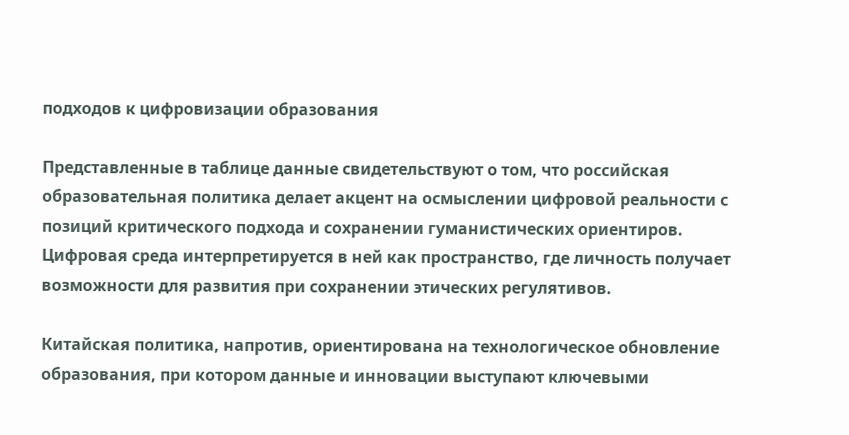подходов к цифровизации образования

Представленные в таблице данные свидетельствуют о том, что российская образовательная политика делает акцент на осмыслении цифровой реальности с позиций критического подхода и сохранении гуманистических ориентиров. Цифровая среда интерпретируется в ней как пространство, где личность получает возможности для развития при сохранении этических регулятивов.

Китайская политика, напротив, ориентирована на технологическое обновление образования, при котором данные и инновации выступают ключевыми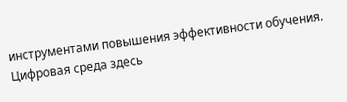инструментами повышения эффективности обучения. Цифровая среда здесь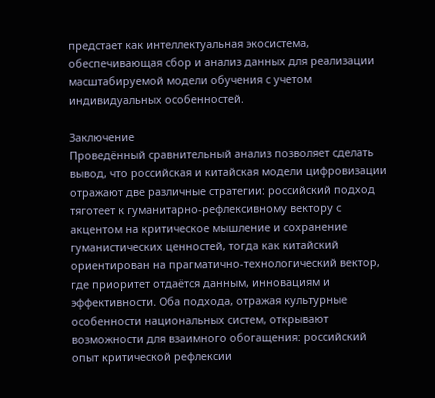предстает как интеллектуальная экосистема, обеспечивающая сбор и анализ данных для реализации масштабируемой модели обучения с учетом индивидуальных особенностей.

Заключение
Проведённый сравнительный анализ позволяет сделать вывод, что российская и китайская модели цифровизации отражают две различные стратегии: российский подход тяготеет к гуманитарно-рефлексивному вектору с акцентом на критическое мышление и сохранение гуманистических ценностей, тогда как китайский ориентирован на прагматично-технологический вектор, где приоритет отдаётся данным, инновациям и эффективности. Оба подхода, отражая культурные особенности национальных систем, открывают возможности для взаимного обогащения: российский опыт критической рефлексии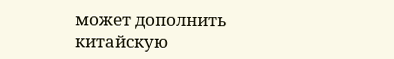может дополнить китайскую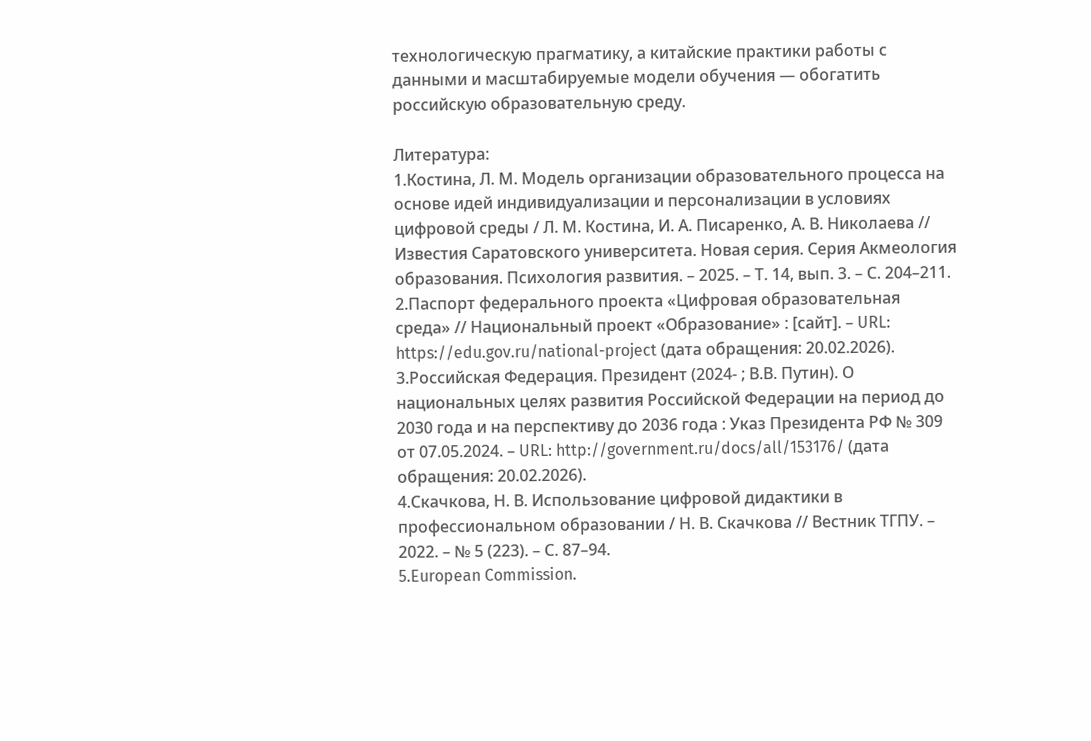технологическую прагматику, а китайские практики работы с данными и масштабируемые модели обучения — обогатить российскую образовательную среду.

Литература:
1.Костина, Л. М. Модель организации образовательного процесса на основе идей индивидуализации и персонализации в условиях цифровой среды / Л. М. Костина, И. А. Писаренко, А. В. Николаева // Известия Саратовского университета. Новая серия. Серия Акмеология образования. Психология развития. – 2025. – Т. 14, вып. 3. – С. 204–211.
2.Паспорт федерального проекта «Цифровая образовательная среда» // Национальный проект «Образование» : [сайт]. – URL: https://edu.gov.ru/national-project (дата обращения: 20.02.2026).
3.Российская Федерация. Президент (2024- ; В.В. Путин). О национальных целях развития Российской Федерации на период до 2030 года и на перспективу до 2036 года : Указ Президента РФ № 309 от 07.05.2024. – URL: http://government.ru/docs/all/153176/ (дата обращения: 20.02.2026).
4.Скачкова, Н. В. Использование цифровой дидактики в профессиональном образовании / Н. В. Скачкова // Вестник ТГПУ. – 2022. – № 5 (223). – С. 87–94.
5.European Commission.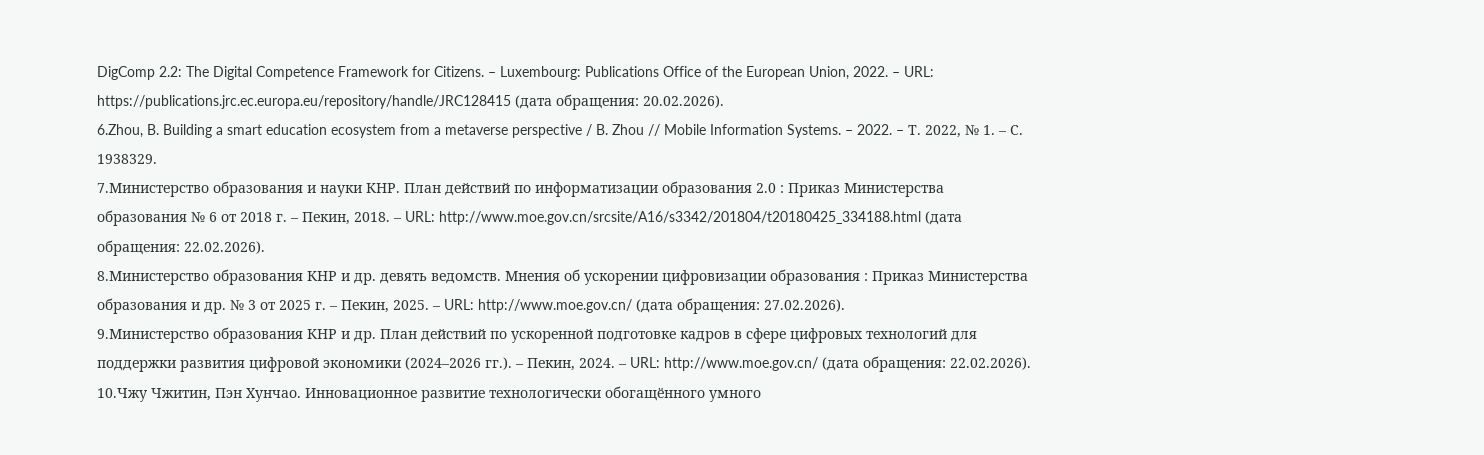DigComp 2.2: The Digital Competence Framework for Citizens. – Luxembourg: Publications Office of the European Union, 2022. – URL: https://publications.jrc.ec.europa.eu/repository/handle/JRC128415 (дата обращения: 20.02.2026).
6.Zhou, B. Building a smart education ecosystem from a metaverse perspective / B. Zhou // Mobile Information Systems. – 2022. – Т. 2022, № 1. – С. 1938329.
7.Министерство образования и науки КНР. План действий по информатизации образования 2.0 : Приказ Министерства образования № 6 от 2018 г. – Пекин, 2018. – URL: http://www.moe.gov.cn/srcsite/A16/s3342/201804/t20180425_334188.html (дата обращения: 22.02.2026).
8.Министерство образования КНР и др. девять ведомств. Мнения об ускорении цифровизации образования : Приказ Министерства образования и др. № 3 от 2025 г. – Пекин, 2025. – URL: http://www.moe.gov.cn/ (дата обращения: 27.02.2026).
9.Министерство образования КНР и др. План действий по ускоренной подготовке кадров в сфере цифровых технологий для поддержки развития цифровой экономики (2024–2026 гг.). – Пекин, 2024. – URL: http://www.moe.gov.cn/ (дата обращения: 22.02.2026).
10.Чжу Чжитин, Пэн Хунчао. Инновационное развитие технологически обогащённого умного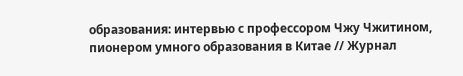образования: интервью с профессором Чжу Чжитином, пионером умного образования в Китае // Журнал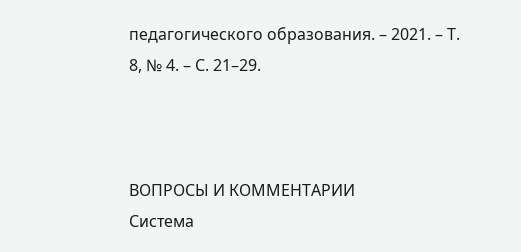педагогического образования. – 2021. – Т. 8, № 4. – С. 21–29.



ВОПРОСЫ И КОММЕНТАРИИ
Система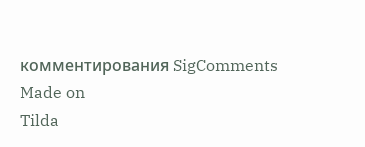комментирования SigComments
Made on
Tilda